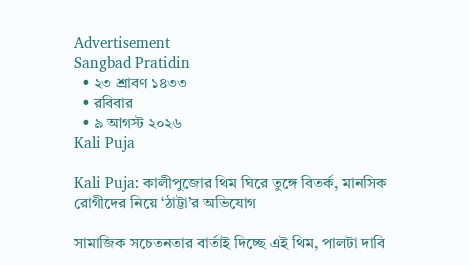Advertisement
Sangbad Pratidin
  • ২৩ শ্রাবণ ১৪৩৩
  • রবিবার
  • ৯ আগস্ট ২০২৬
Kali Puja

Kali Puja: কালীপুজোর থিম ঘিরে তুঙ্গে বিতর্ক, মানসিক রোগীদের নিয়ে ‘ঠাট্টা’র অভিযোগ

সামাজিক সচেতনতার বার্তাই দিচ্ছে এই থিম, পালটা দাবি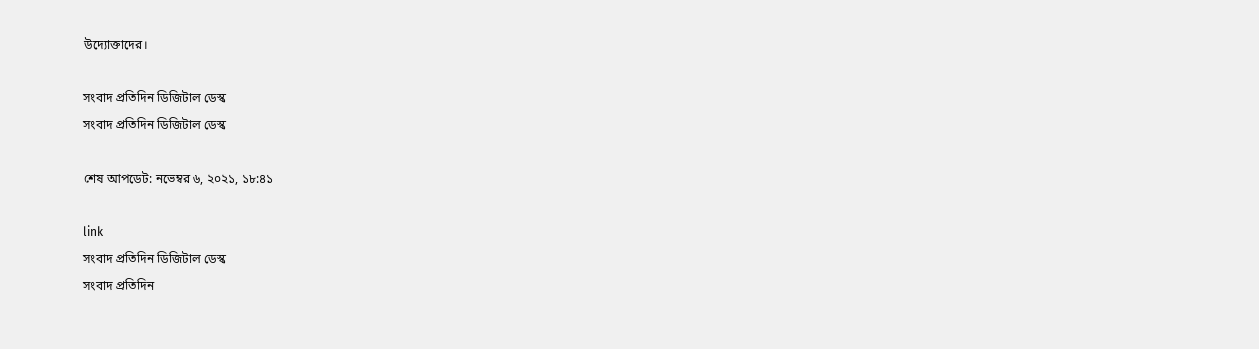উদ্যোক্তাদের।

সংবাদ প্রতিদিন ডিজিটাল ডেস্ক
সংবাদ প্রতিদিন ডিজিটাল ডেস্ক

শেষ আপডেট: নভেম্বর ৬, ২০২১, ১৮:৪১

link
সংবাদ প্রতিদিন ডিজিটাল ডেস্ক
সংবাদ প্রতিদিন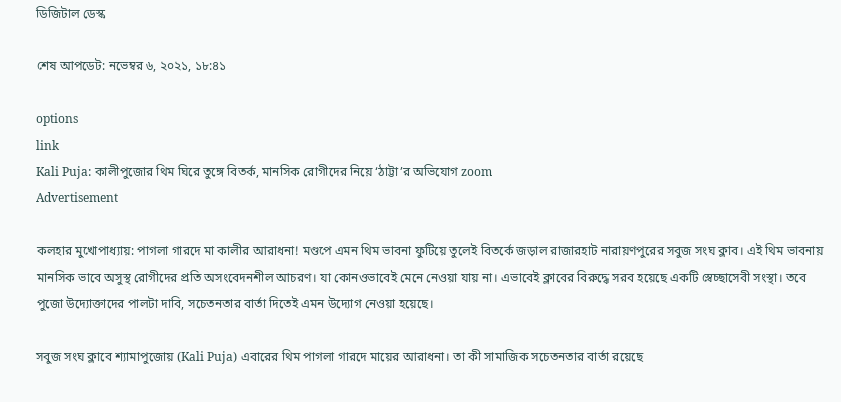ডিজিটাল ডেস্ক

শেষ আপডেট: নভেম্বর ৬, ২০২১, ১৮:৪১

options
link
Kali Puja: কালীপুজোর থিম ঘিরে তুঙ্গে বিতর্ক, মানসিক রোগীদের নিয়ে ‘ঠাট্টা’র অভিযোগ zoom
Advertisement

কলহার মুখোপাধ্যায়: পাগলা গারদে মা কালীর আরাধনা! মণ্ডপে এমন থিম ভাবনা ফুটিয়ে তুলেই বিতর্কে জড়াল রাজারহাট নারায়ণপুরের সবুজ সংঘ ক্লাব। এই থিম ভাবনায় মানসিক ভাবে অসুস্থ রোগীদের প্রতি অসংবেদনশীল আচরণ। যা কোনওভাবেই মেনে নেওয়া যায় না। এভাবেই ক্লাবের বিরুদ্ধে সরব হয়েছে একটি স্বেচ্ছাসেবী সংস্থা। তবে পুজো উদ্যোক্তাদের পালটা দাবি, সচেতনতার বার্তা দিতেই এমন উদ্যোগ নেওয়া হয়েছে।

সবুজ সংঘ ক্লাবে শ্যামাপুজোয় (Kali Puja) এবারের থিম পাগলা গারদে মায়ের আরাধনা। তা কী সামাজিক সচেতনতার বার্তা রয়েছে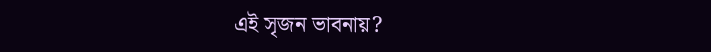এই সৃজন ভাবনায়?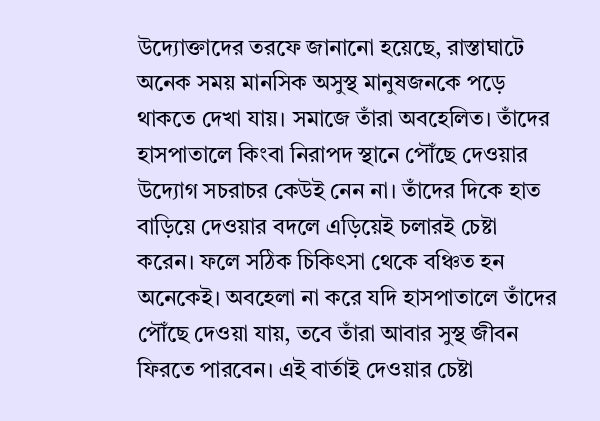উদ্যোক্তাদের তরফে জানানো হয়েছে, রাস্তাঘাটে অনেক সময় মানসিক অসুস্থ মানুষজনকে পড়ে থাকতে দেখা যায়। সমাজে তাঁরা অবহেলিত। তাঁদের হাসপাতালে কিংবা নিরাপদ স্থানে পৌঁছে দেওয়ার উদ্যোগ সচরাচর কেউই নেন না। তাঁদের দিকে হাত বাড়িয়ে দেওয়ার বদলে এড়িয়েই চলারই চেষ্টা করেন। ফলে সঠিক চিকিৎসা থেকে বঞ্চিত হন অনেকেই। অবহেলা না করে যদি হাসপাতালে তাঁদের পৌঁছে দেওয়া যায়, তবে তাঁরা আবার সুস্থ জীবন ফিরতে পারবেন। এই বার্তাই দেওয়ার চেষ্টা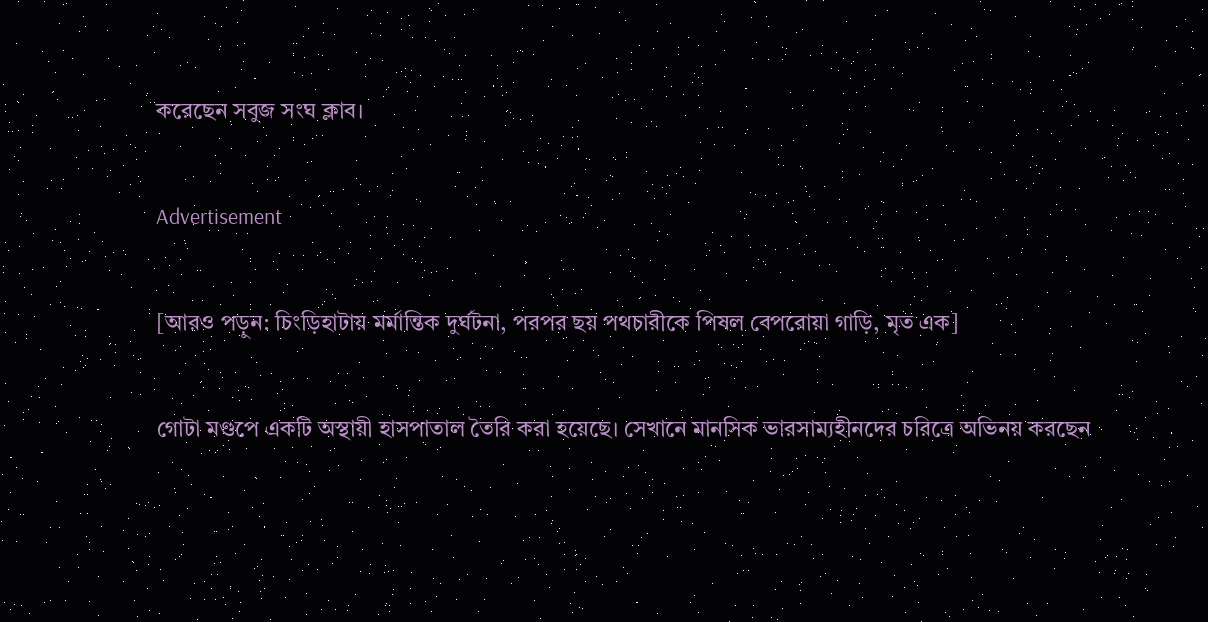করেছেন সবুজ সংঘ ক্লাব।

Advertisement

[আরও পড়ুন: চিংড়িহাটায় মর্মান্তিক দুর্ঘটনা, পরপর ছয় পথচারীকে পিষল বেপরোয়া গাড়ি, মৃত এক]

গোটা মণ্ডপে একটি অস্থায়ী হাসপাতাল তৈরি করা হয়েছে। সেখানে মানসিক ভারসাম্যহীনদের চরিত্রে অভিনয় করছেন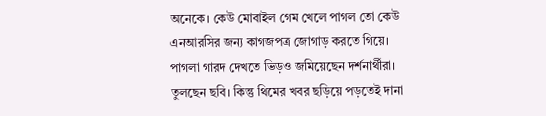অনেকে। কেউ মোবাইল গেম খেলে পাগল তো কেউ এনআরসির জন্য কাগজপত্র জোগাড় করতে গিয়ে। পাগলা গারদ দেখতে ভিড়ও জমিয়েছেন দর্শনার্থীরা। তুলছেন ছবি। কিন্তু থিমের খবর ছড়িয়ে পড়তেই দানা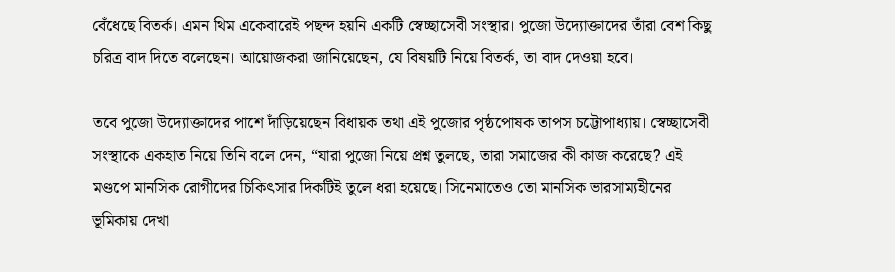বেঁধেছে বিতর্ক। এমন থিম একেবারেই পছন্দ হয়নি একটি স্বেচ্ছাসেবী সংস্থার। পুজো উদ্যোক্তাদের তাঁরা বেশ কিছু চরিত্র বাদ দিতে বলেছেন। আয়োজকরা জানিয়েছেন, যে বিষয়টি নিয়ে বিতর্ক, তা বাদ দেওয়া হবে।

তবে পুজো উদ্যোক্তাদের পাশে দাঁড়িয়েছেন বিধায়ক তথা এই পুজোর পৃষ্ঠপোষক তাপস চট্টোপাধ্যায়। স্বেচ্ছাসেবী সংস্থাকে একহাত নিয়ে তিনি বলে দেন, “যারা পুজো নিয়ে প্রশ্ন তুলছে, তারা সমাজের কী কাজ করেছে? এই মণ্ডপে মানসিক রোগীদের চিকিৎসার দিকটিই তুলে ধরা হয়েছে। সিনেমাতেও তো মানসিক ভারসাম্যহীনের ভূমিকায় দেখা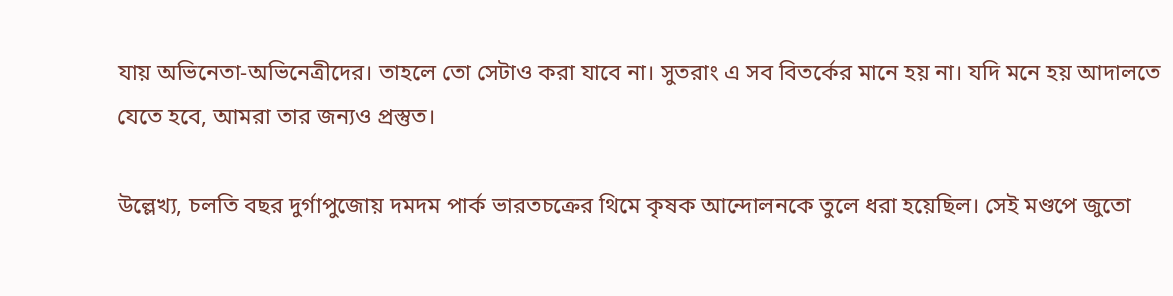যায় অভিনেতা-অভিনেত্রীদের। তাহলে তো সেটাও করা যাবে না। সুতরাং এ সব বিতর্কের মানে হয় না। যদি মনে হয় আদালতে যেতে হবে, আমরা তার জন্যও প্রস্তুত।

উল্লেখ্য, চলতি বছর দুর্গাপুজোয় দমদম পার্ক ভারতচক্রের থিমে কৃষক আন্দোলনকে তুলে ধরা হয়েছিল। সেই মণ্ডপে জুতো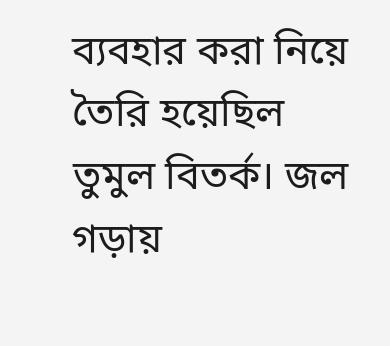ব্যবহার করা নিয়ে তৈরি হয়েছিল তুমুল বিতর্ক। জল গড়ায়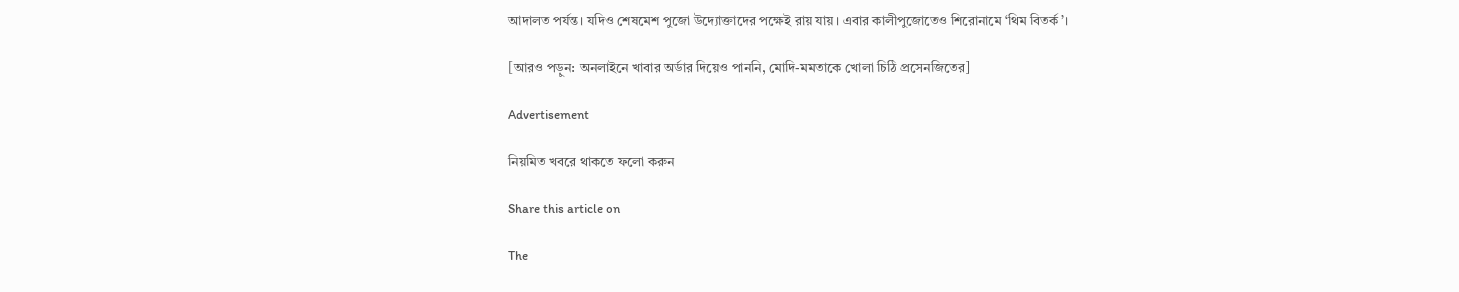আদালত পর্যন্ত। যদিও শেষমেশ পুজো উদ্যোক্তাদের পক্ষেই রায় যায়। এবার কালীপুজোতেও শিরোনামে ‘থিম বিতর্ক’।

[আরও পড়ুন: অনলাইনে খাবার অর্ডার দিয়েও পাননি, মোদি-মমতাকে খোলা চিঠি প্রসেনজিতের]

Advertisement

নিয়মিত খবরে থাকতে ফলো করুন

Share this article on

The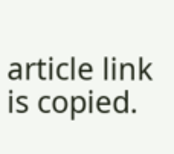article link is copied.